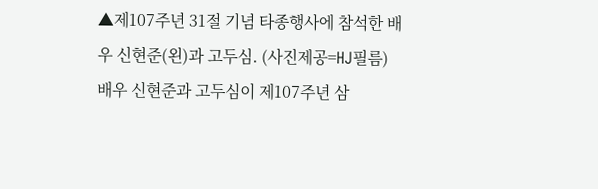▲제107주년 31절 기념 타종행사에 참석한 배우 신현준(왼)과 고두심. (사진제공=HJ필름)
배우 신현준과 고두심이 제107주년 삼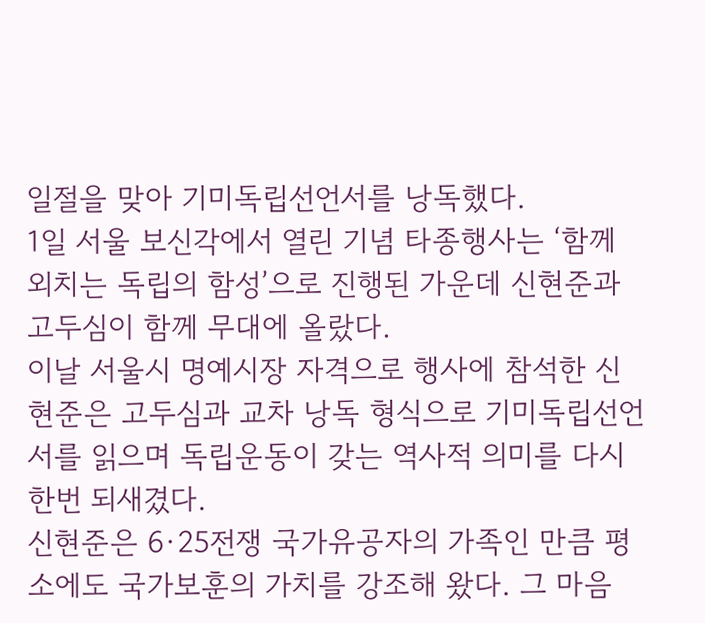일절을 맞아 기미독립선언서를 낭독했다.
1일 서울 보신각에서 열린 기념 타종행사는 ‘함께 외치는 독립의 함성’으로 진행된 가운데 신현준과 고두심이 함께 무대에 올랐다.
이날 서울시 명예시장 자격으로 행사에 참석한 신현준은 고두심과 교차 낭독 형식으로 기미독립선언서를 읽으며 독립운동이 갖는 역사적 의미를 다시 한번 되새겼다.
신현준은 6·25전쟁 국가유공자의 가족인 만큼 평소에도 국가보훈의 가치를 강조해 왔다. 그 마음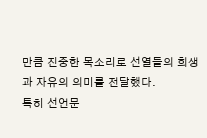만큼 진중한 목소리로 선열들의 희생과 자유의 의미를 전달했다.
특히 선언문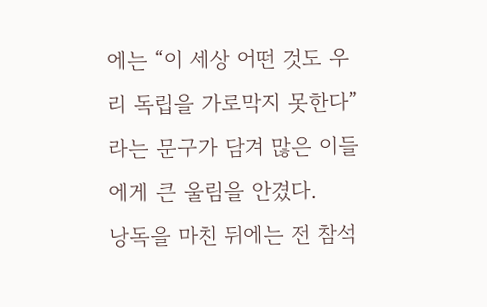에는 “이 세상 어떤 것도 우리 독립을 가로막지 못한다”라는 문구가 담겨 많은 이들에게 큰 울림을 안겼다.
낭독을 마친 뒤에는 전 참석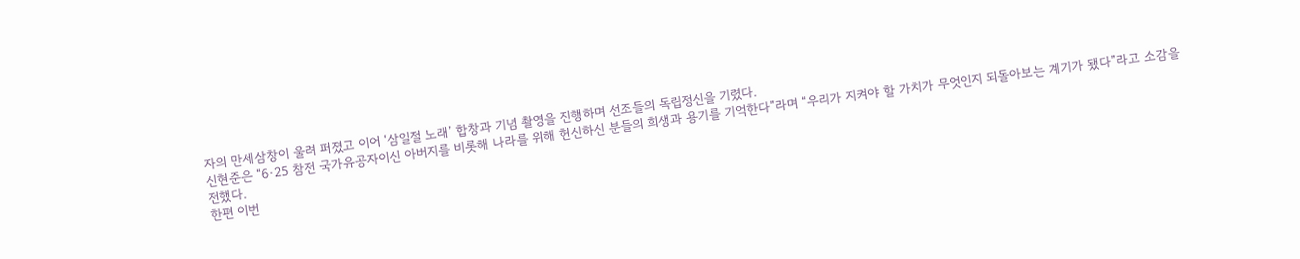자의 만세삼창이 울려 퍼졌고 이어 ‘삼일절 노래’ 합창과 기념 촬영을 진행하며 선조들의 독립정신을 기렸다.
신현준은 “6·25 참전 국가유공자이신 아버지를 비롯해 나라를 위해 헌신하신 분들의 희생과 용기를 기억한다”라며 “우리가 지켜야 할 가치가 무엇인지 되돌아보는 계기가 됐다”라고 소감을 전했다.
한편 이번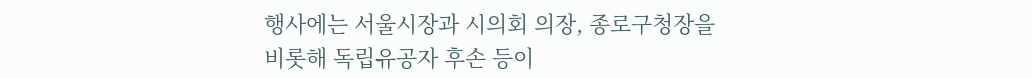행사에는 서울시장과 시의회 의장, 종로구청장을 비롯해 독립유공자 후손 등이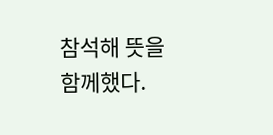참석해 뜻을 함께했다.